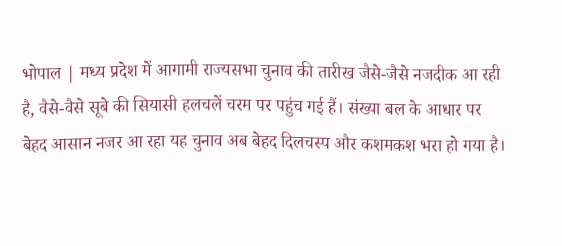भोपाल | मध्य प्रदेश में आगामी राज्यसभा चुनाव की तारीख जैसे-जैसे नजदीक आ रही है, वैसे-वैसे सूबे की सियासी हलचलें चरम पर पहुंच गई हैं। संख्या बल के आधार पर बेहद आसान नजर आ रहा यह चुनाव अब बेहद दिलचस्प और कशमकश भरा हो गया है।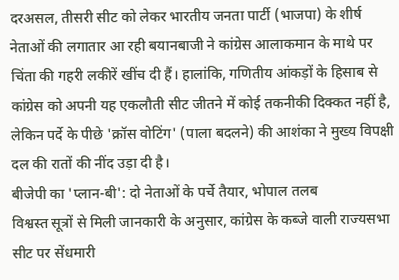दरअसल, तीसरी सीट को लेकर भारतीय जनता पार्टी (भाजपा) के शीर्ष नेताओं की लगातार आ रही बयानबाजी ने कांग्रेस आलाकमान के माथे पर चिंता की गहरी लकीरें खींच दी हैं। हालांकि, गणितीय आंकड़ों के हिसाब से कांग्रेस को अपनी यह एकलौती सीट जीतने में कोई तकनीकी दिक्कत नहीं है, लेकिन पर्दे के पीछे 'क्रॉस वोटिंग' (पाला बदलने) की आशंका ने मुख्य विपक्षी दल की रातों की नींद उड़ा दी है।
बीजेपी का 'प्लान-बी': दो नेताओं के पर्चे तैयार, भोपाल तलब
विश्वस्त सूत्रों से मिली जानकारी के अनुसार, कांग्रेस के कब्जे वाली राज्यसभा सीट पर सेंधमारी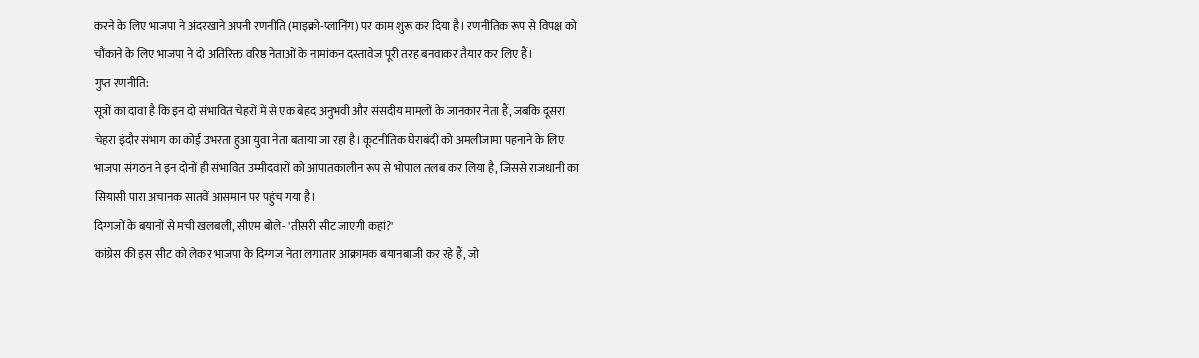करने के लिए भाजपा ने अंदरखाने अपनी रणनीति (माइक्रो-प्लानिंग) पर काम शुरू कर दिया है। रणनीतिक रूप से विपक्ष को चौंकाने के लिए भाजपा ने दो अतिरिक्त वरिष्ठ नेताओं के नामांकन दस्तावेज पूरी तरह बनवाकर तैयार कर लिए हैं।
गुप्त रणनीति:
सूत्रों का दावा है कि इन दो संभावित चेहरों में से एक बेहद अनुभवी और संसदीय मामलों के जानकार नेता हैं, जबकि दूसरा चेहरा इंदौर संभाग का कोई उभरता हुआ युवा नेता बताया जा रहा है। कूटनीतिक घेराबंदी को अमलीजामा पहनाने के लिए भाजपा संगठन ने इन दोनों ही संभावित उम्मीदवारों को आपातकालीन रूप से भोपाल तलब कर लिया है, जिससे राजधानी का सियासी पारा अचानक सातवें आसमान पर पहुंच गया है।
दिग्गजों के बयानों से मची खलबली, सीएम बोले- 'तीसरी सीट जाएगी कहां?'
कांग्रेस की इस सीट को लेकर भाजपा के दिग्गज नेता लगातार आक्रामक बयानबाजी कर रहे हैं, जो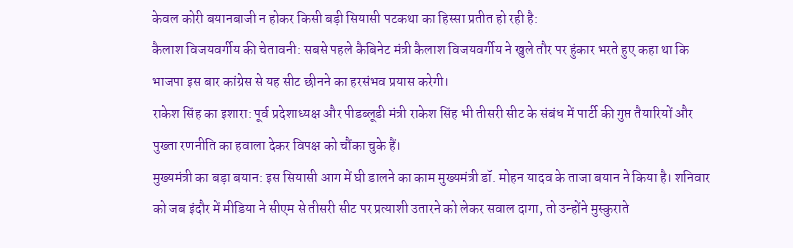केवल कोरी बयानबाजी न होकर किसी बड़ी सियासी पटकथा का हिस्सा प्रतीत हो रही है:
कैलाश विजयवर्गीय की चेतावनी: सबसे पहले कैबिनेट मंत्री कैलाश विजयवर्गीय ने खुले तौर पर हुंकार भरते हुए कहा था कि भाजपा इस बार कांग्रेस से यह सीट छीनने का हरसंभव प्रयास करेगी।
राकेश सिंह का इशारा: पूर्व प्रदेशाध्यक्ष और पीडब्लूडी मंत्री राकेश सिंह भी तीसरी सीट के संबंध में पार्टी की गुप्त तैयारियों और पुख्ता रणनीति का हवाला देकर विपक्ष को चौंका चुके हैं।
मुख्यमंत्री का बड़ा बयान: इस सियासी आग में घी डालने का काम मुख्यमंत्री डॉ. मोहन यादव के ताजा बयान ने किया है। शनिवार को जब इंदौर में मीडिया ने सीएम से तीसरी सीट पर प्रत्याशी उतारने को लेकर सवाल दागा, तो उन्होंने मुस्कुराते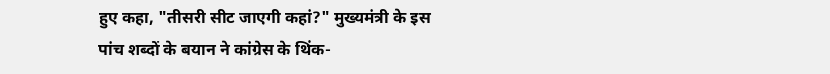हुए कहा, "तीसरी सीट जाएगी कहां?" मुख्यमंत्री के इस पांच शब्दों के बयान ने कांग्रेस के थिंक-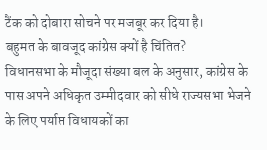टैंक को दोबारा सोचने पर मजबूर कर दिया है।
बहुमत के बावजूद कांग्रेस क्यों है चिंतित?
विधानसभा के मौजूदा संख्या बल के अनुसार, कांग्रेस के पास अपने अधिकृत उम्मीदवार को सीधे राज्यसभा भेजने के लिए पर्याप्त विधायकों का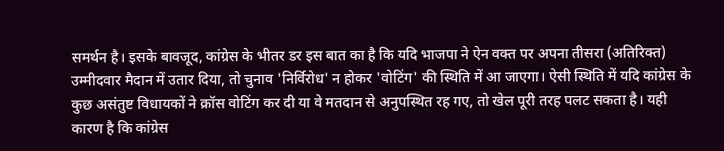समर्थन है। इसके बावजूद, कांग्रेस के भीतर डर इस बात का है कि यदि भाजपा ने ऐन वक्त पर अपना तीसरा (अतिरिक्त) उम्मीदवार मैदान में उतार दिया, तो चुनाव 'निर्विरोध' न होकर 'वोटिंग' की स्थिति में आ जाएगा। ऐसी स्थिति में यदि कांग्रेस के कुछ असंतुष्ट विधायकों ने क्रॉस वोटिंग कर दी या वे मतदान से अनुपस्थित रह गए, तो खेल पूरी तरह पलट सकता है। यही कारण है कि कांग्रेस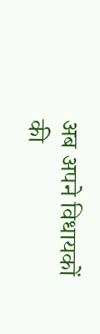अब अपने विधायकों की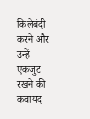किलेबंदी करने और उन्हें एकजुट रखने की कवायद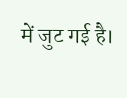में जुट गई है।